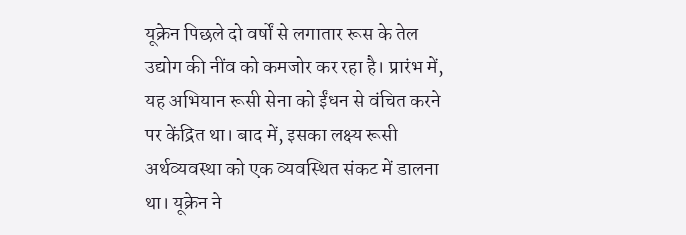यूक्रेन पिछले दो वर्षों से लगातार रूस के तेल उद्योग की नींव को कमजोर कर रहा है। प्रारंभ में, यह अभियान रूसी सेना को ईंधन से वंचित करने पर केंद्रित था। बाद में, इसका लक्ष्य रूसी अर्थव्यवस्था को एक व्यवस्थित संकट में डालना था। यूक्रेन ने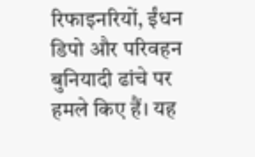रिफाइनरियों, ईंधन डिपो और परिवहन बुनियादी ढांचे पर हमले किए हैं। यह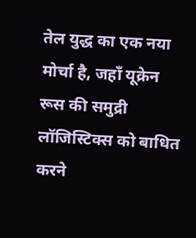तेल युद्ध का एक नया मोर्चा है, जहाँ यूक्रेन रूस की समुद्री लॉजिस्टिक्स को बाधित करने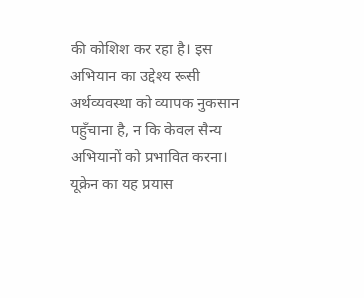की कोशिश कर रहा है। इस अभियान का उद्देश्य रूसी अर्थव्यवस्था को व्यापक नुकसान पहुँचाना है, न कि केवल सैन्य अभियानों को प्रभावित करना। यूक्रेन का यह प्रयास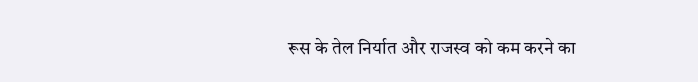रूस के तेल निर्यात और राजस्व को कम करने का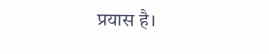प्रयास है।